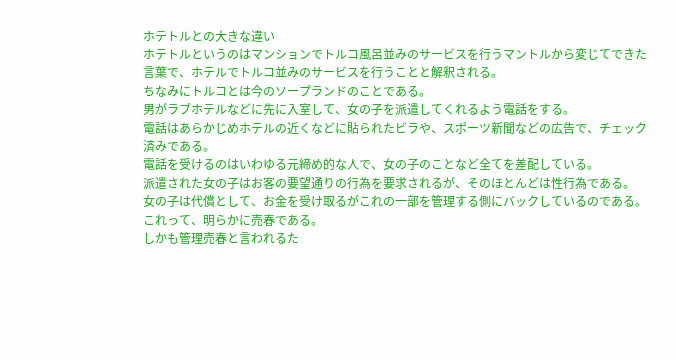ホテトルとの大きな違い
ホテトルというのはマンションでトルコ風呂並みのサービスを行うマントルから変じてできた言葉で、ホテルでトルコ並みのサービスを行うことと解釈される。
ちなみにトルコとは今のソープランドのことである。
男がラブホテルなどに先に入室して、女の子を派遣してくれるよう電話をする。
電話はあらかじめホテルの近くなどに貼られたビラや、スポーツ新聞などの広告で、チェック済みである。
電話を受けるのはいわゆる元締め的な人で、女の子のことなど全てを差配している。
派遣された女の子はお客の要望通りの行為を要求されるが、そのほとんどは性行為である。
女の子は代償として、お金を受け取るがこれの一部を管理する側にバックしているのである。
これって、明らかに売春である。
しかも管理売春と言われるた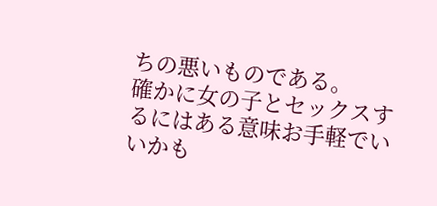ちの悪いものである。
確かに女の子とセックスするにはある意味お手軽でいいかも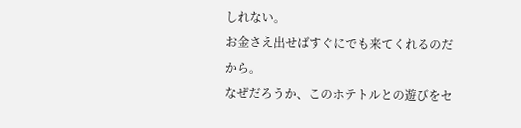しれない。
お金さえ出せばすぐにでも来てくれるのだから。
なぜだろうか、このホテトルとの遊びをセ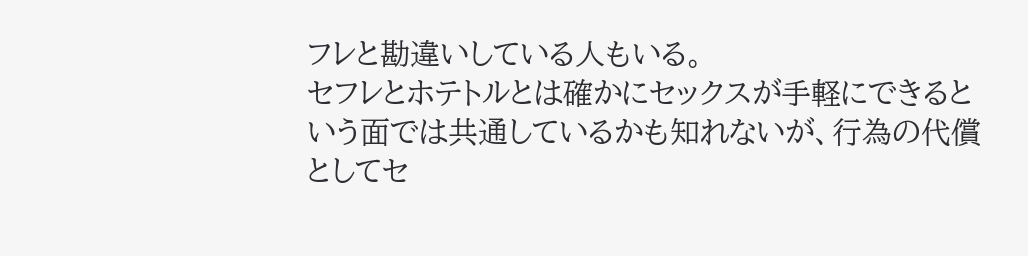フレと勘違いしている人もいる。
セフレとホテトルとは確かにセックスが手軽にできるという面では共通しているかも知れないが、行為の代償としてセ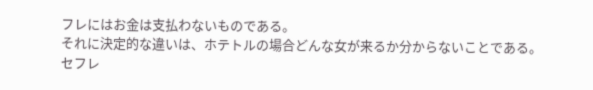フレにはお金は支払わないものである。
それに決定的な違いは、ホテトルの場合どんな女が来るか分からないことである。
セフレ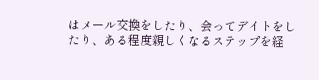はメール交換をしたり、会ってデイトをしたり、ある程度親しくなるステップを経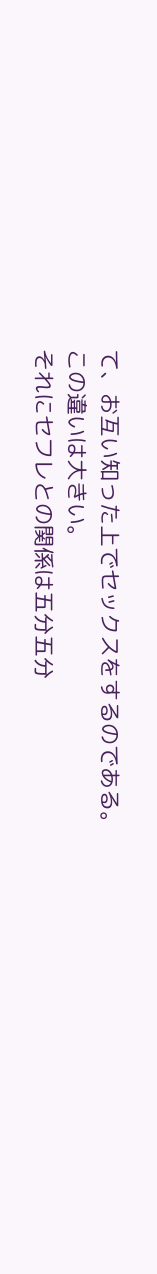て、お互い知った上でセックスをするのである。
この違いは大きい。
それにセフレとの関係は五分五分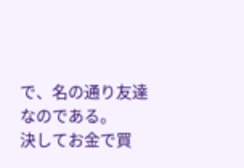で、名の通り友達なのである。
決してお金で買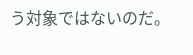う対象ではないのだ。